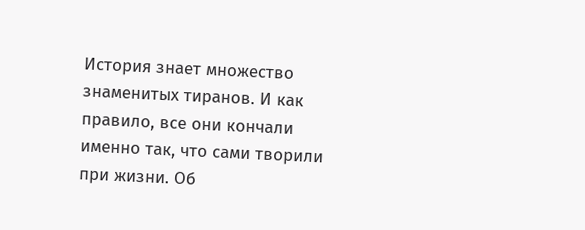История знает множество знаменитых тиранов. И как правило, все они кончали именно так, что сами творили при жизни. Об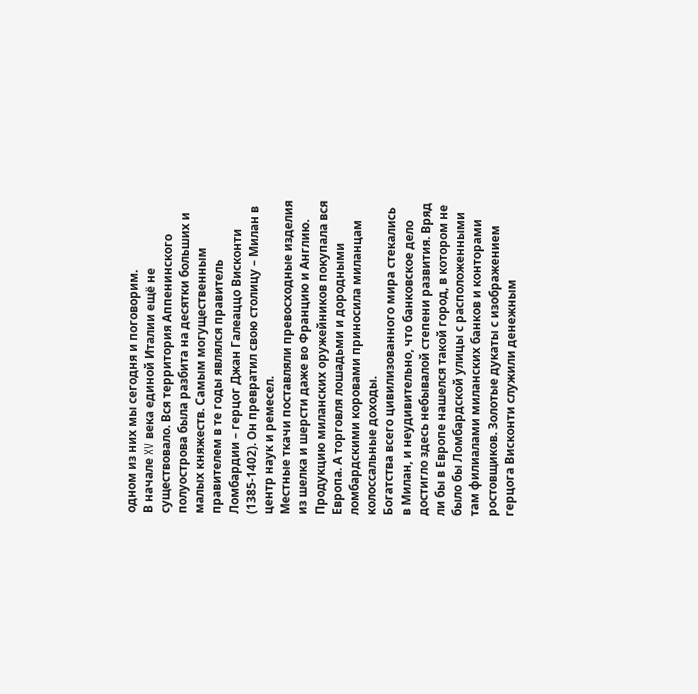одном из них мы сегодня и поговорим.
В начале XV века единой Италии ещё не существовало. Вся территория Аппенинского полуострова была разбита на десятки больших и малых княжеств. Самым могущественным правителем в те годы являлся правитель Ломбардии – герцог Джан Галеаццо Висконти (1385-1402). Он превратил свою столицу – Милан в центр наук и ремесел.
Местные ткачи поставляли превосходные изделия из шелка и шерсти даже во Францию и Англию. Продукцию миланских оружейников покупала вся Европа. А торговля лошадьми и дородными ломбардскими коровами приносила миланцам колоссальные доходы.
Богатства всего цивилизованного мира стекались в Милан, и неудивительно, что банковское дело достигло здесь небывалой степени развития. Вряд ли бы в Европе нашелся такой город, в котором не было бы Ломбардской улицы с расположенными там филиалами миланских банков и конторами ростовщиков. Золотые дукаты с изображением герцога Висконти служили денежным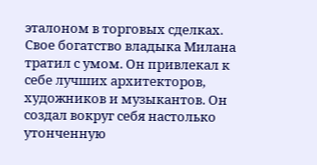эталоном в торговых сделках.
Свое богатство владыка Милана тратил с умом. Он привлекал к себе лучших архитекторов, художников и музыкантов. Он создал вокруг себя настолько утонченную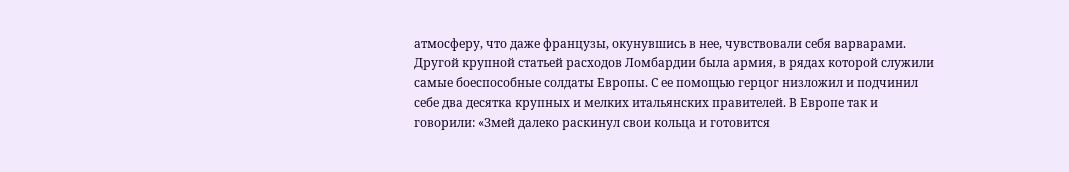атмосферу, что даже французы, окунувшись в нее, чувствовали себя варварами.
Другой крупной статьей расходов Ломбардии была армия, в рядах которой служили самые боеспособные солдаты Европы. С ее помощью герцог низложил и подчинил себе два десятка крупных и мелких итальянских правителей. В Европе так и говорили: «Змей далеко раскинул свои кольца и готовится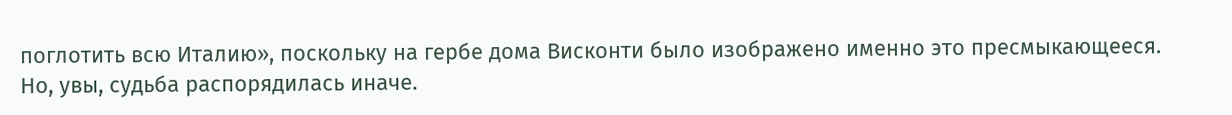поглотить всю Италию», поскольку на гербе дома Висконти было изображено именно это пресмыкающееся.
Но, увы, судьба распорядилась иначе.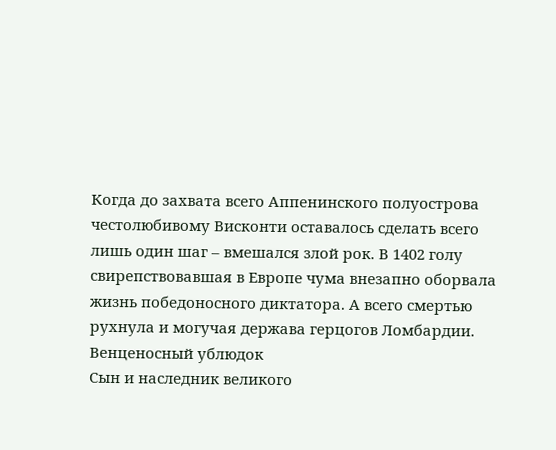Когда до захвата всего Аппенинского полуострова честолюбивому Висконти оставалось сделать всего лишь один шаг – вмешался злой рок. В 1402 голу свирепствовавшая в Европе чума внезапно оборвала жизнь победоносного диктатора. А всего смертью рухнула и могучая держава герцогов Ломбардии.
Венценосный ублюдок
Сын и наследник великого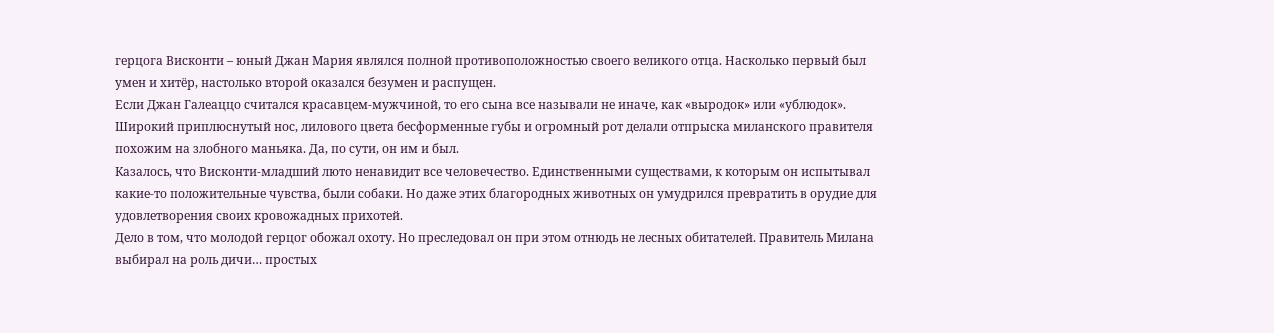герцога Висконти – юный Джан Мария являлся полной противоположностью своего великого отца. Насколько первый был умен и хитёр, настолько второй оказался безумен и распущен.
Если Джан Галеаццо считался красавцем-мужчиной, то его сына все называли не иначе, как «выродок» или «ублюдок». Широкий приплюснутый нос, лилового цвета бесформенные губы и огромный рот делали отпрыска миланского правителя похожим на злобного маньяка. Да, по сути, он им и был.
Казалось, что Висконти-младший люто ненавидит все человечество. Единственными существами, к которым он испытывал какие-то положительные чувства, были собаки. Но даже этих благородных животных он умудрился превратить в орудие для удовлетворения своих кровожадных прихотей.
Дело в том, что молодой герцог обожал охоту. Но преследовал он при этом отнюдь не лесных обитателей. Правитель Милана выбирал на роль дичи… простых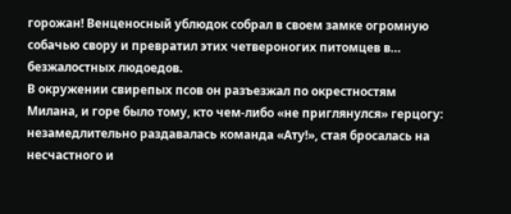горожан! Венценосный ублюдок собрал в своем замке огромную собачью свору и превратил этих четвероногих питомцев в… безжалостных людоедов.
В окружении свирепых псов он разъезжал по окрестностям Милана, и горе было тому, кто чем-либо «не приглянулся» герцогу: незамедлительно раздавалась команда «Ату!», стая бросалась на несчастного и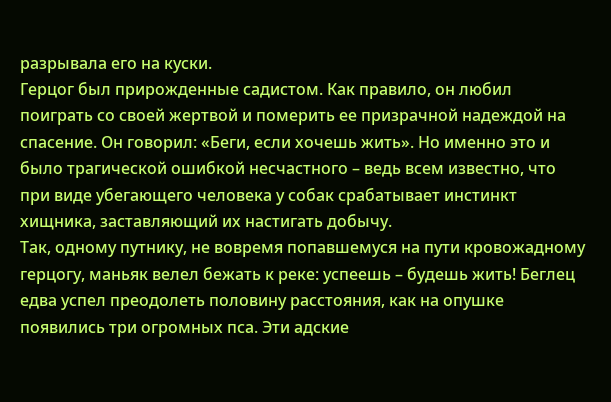разрывала его на куски.
Герцог был прирожденные садистом. Как правило, он любил поиграть со своей жертвой и померить ее призрачной надеждой на спасение. Он говорил: «Беги, если хочешь жить». Но именно это и было трагической ошибкой несчастного – ведь всем известно, что при виде убегающего человека у собак срабатывает инстинкт хищника, заставляющий их настигать добычу.
Так, одному путнику, не вовремя попавшемуся на пути кровожадному герцогу, маньяк велел бежать к реке: успеешь – будешь жить! Беглец едва успел преодолеть половину расстояния, как на опушке появились три огромных пса. Эти адские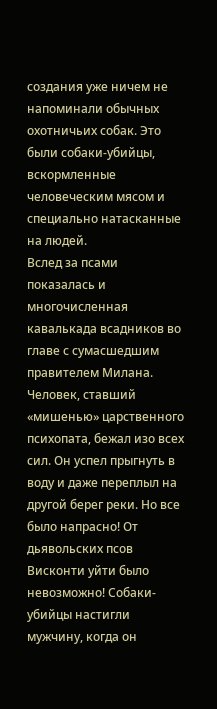создания уже ничем не напоминали обычных охотничьих собак. Это были собаки-убийцы, вскормленные человеческим мясом и специально натасканные на людей.
Вслед за псами показалась и многочисленная кавалькада всадников во главе с сумасшедшим правителем Милана.
Человек, ставший «мишенью» царственного психопата, бежал изо всех сил. Он успел прыгнуть в воду и даже переплыл на другой берег реки. Но все было напрасно! От дьявольских псов Висконти уйти было невозможно! Собаки-убийцы настигли мужчину, когда он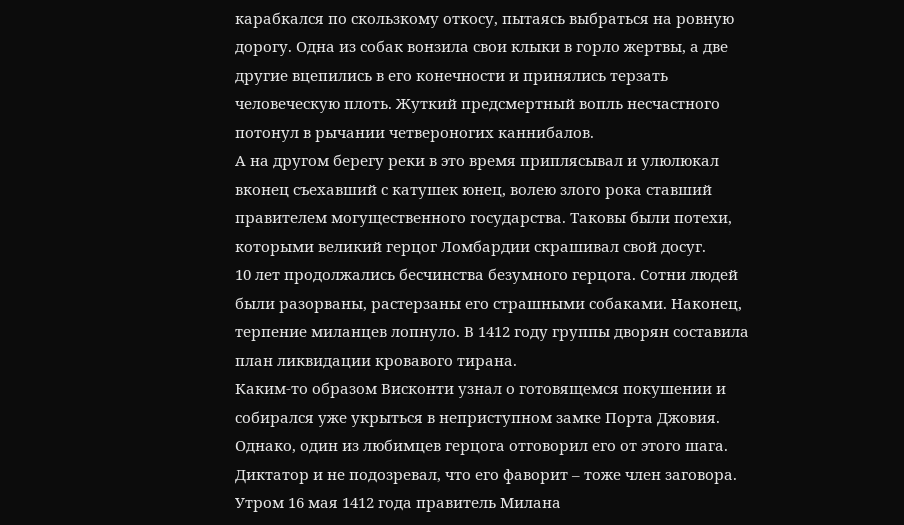карабкался по скользкому откосу, пытаясь выбраться на ровную дорогу. Одна из собак вонзила свои клыки в горло жертвы, а две другие вцепились в его конечности и принялись терзать человеческую плоть. Жуткий предсмертный вопль несчастного потонул в рычании четвероногих каннибалов.
А на другом берегу реки в это время приплясывал и улюлюкал вконец съехавший с катушек юнец, волею злого рока ставший правителем могущественного государства. Таковы были потехи, которыми великий герцог Ломбардии скрашивал свой досуг.
10 лет продолжались бесчинства безумного герцога. Сотни людей были разорваны, растерзаны его страшными собаками. Наконец, терпение миланцев лопнуло. В 1412 году группы дворян составила план ликвидации кровавого тирана.
Каким-то образом Висконти узнал о готовящемся покушении и собирался уже укрыться в неприступном замке Порта Джовия. Однако, один из любимцев герцога отговорил его от этого шага. Диктатор и не подозревал, что его фаворит – тоже член заговора.
Утром 16 мая 1412 года правитель Милана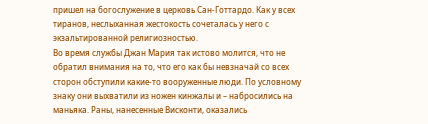пришел на богослужение в церковь Сан-Готтардо. Как у всех тиранов, неслыханная жестокость сочеталась у него с экзальтированной религиозностью.
Во время службы Джан Мария так истово молится, что не обратил внимания на то, что его как бы невзначай со всех сторон обступили какие-то вооруженные люди. По условному знаку они выхватили из ножен кинжалы и – набросились на маньяка. Раны, нанесенные Висконти, оказались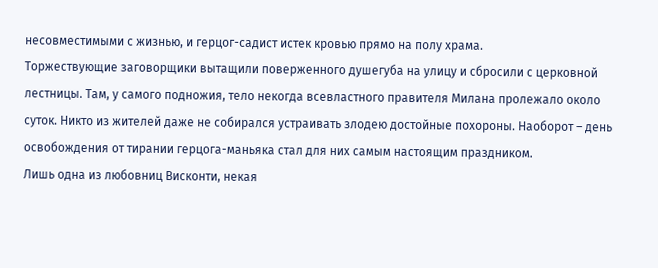несовместимыми с жизнью, и герцог-садист истек кровью прямо на полу храма.
Торжествующие заговорщики вытащили поверженного душегуба на улицу и сбросили с церковной лестницы. Там, у самого подножия, тело некогда всевластного правителя Милана пролежало около суток. Никто из жителей даже не собирался устраивать злодею достойные похороны. Наоборот – день освобождения от тирании герцога-маньяка стал для них самым настоящим праздником.
Лишь одна из любовниц Висконти, некая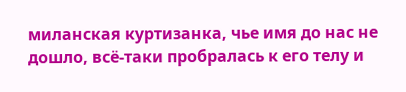миланская куртизанка, чье имя до нас не дошло, всё-таки пробралась к его телу и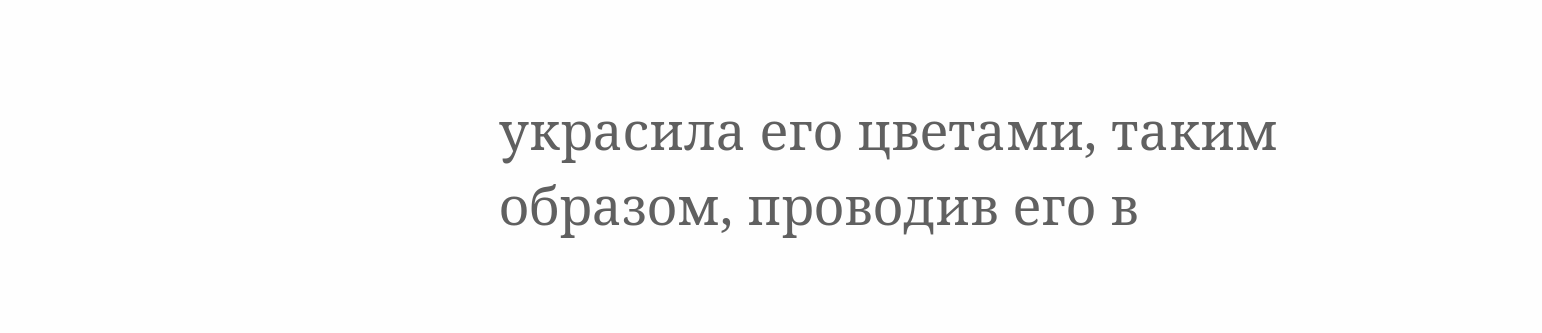украсила его цветами, таким образом, проводив его в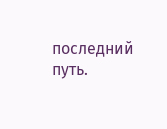последний путь.